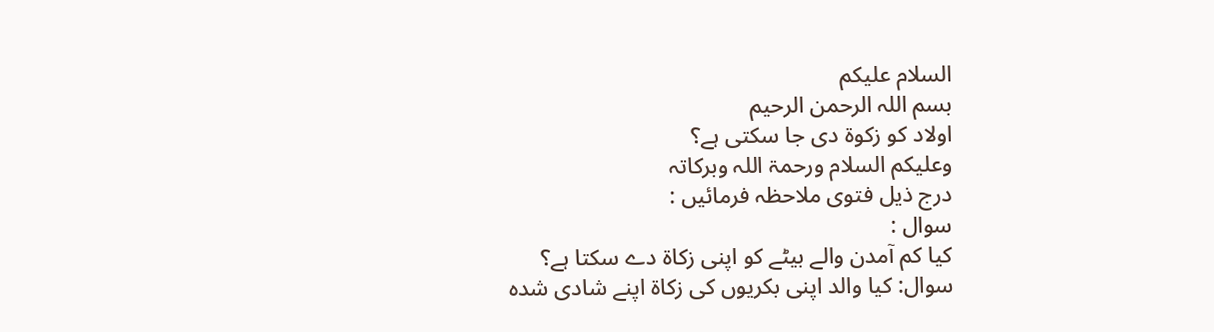السلام علیکم
بسم اللہ الرحمن الرحیم
اولاد کو زکوۃ دی جا سکتی ہے؟
وعلیکم السلام ورحمۃ اللہ وبرکاتہ
درج ذیل فتوی ملاحظہ فرمائیں :
سوال :
کیا کم آمدن والے بیٹے کو اپنی زکاۃ دے سکتا ہے؟
سوال: کیا والد اپنی بکریوں کی زکاۃ اپنے شادی شدہ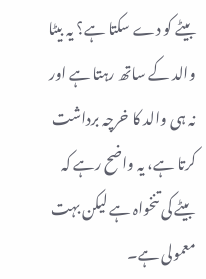بیٹے کو دے سکتا ہے؟ یہ بیٹا والد کے ساتھ رہتا ہے اور نہ ہی والد کا خرچہ برداشت کرتا ہے، یہ واضح رہے کہ بیٹے کی تنخواہ ہے لیکن بہت معمولی ہے۔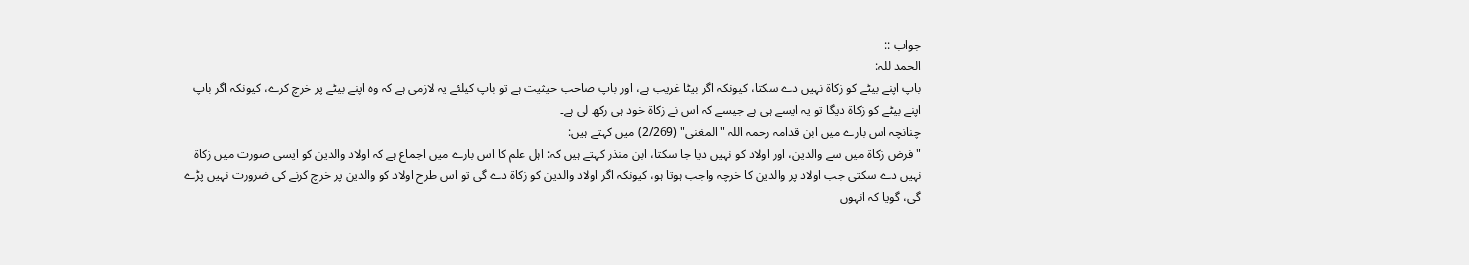جواب ::
الحمد للہ:
باپ اپنے بیٹے کو زکاۃ نہیں دے سکتا، کیونکہ اگر بیٹا غریب ہے، اور باپ صاحب حیثیت ہے تو باپ کیلئے یہ لازمی ہے کہ وہ اپنے بیٹے پر خرچ کرے، کیونکہ اگر باپ اپنے بیٹے کو زکاۃ دیگا تو یہ ایسے ہی ہے جیسے کہ اس نے زکاۃ خود ہی رکھ لی ہے۔
چنانچہ اس بارے میں ابن قدامہ رحمہ اللہ "المغنی" (2/269) میں کہتے ہیں:
"فرض زکاۃ میں سے والدین، اور اولاد کو نہیں دیا جا سکتا، ابن منذر کہتے ہیں کہ: اہل علم کا اس بارے میں اجماع ہے کہ اولاد والدین کو ایسی صورت میں زکاۃ نہیں دے سکتی جب اولاد پر والدین کا خرچہ واجب ہوتا ہو، کیونکہ اگر اولاد والدین کو زکاۃ دے گی تو اس طرح اولاد کو والدین پر خرچ کرنے کی ضرورت نہیں پڑے گی، گویا کہ انہوں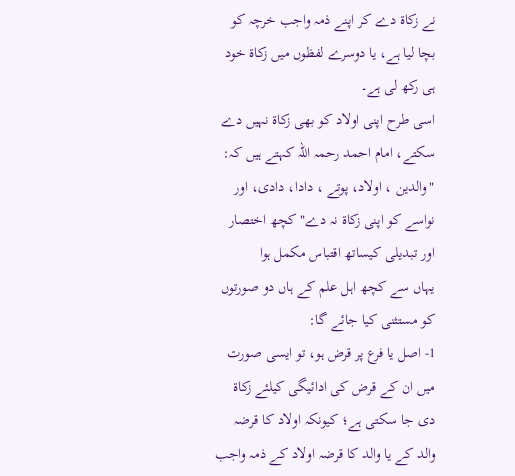نے زکاۃ دے کر اپنے ذمہ واجب خرچہ کو بچا لیا ہے، یا دوسرے لفظوں میں زکاۃ خود ہی رکھ لی ہے۔
اسی طرح اپنی اولاد کو بھی زکاۃ نہیں دے سکتے، امام احمد رحمہ اللہ کہتے ہیں کہ: "والدین ، اولاد، پوتے ، دادا، دادی، اور نواسے کو اپنی زکاۃ نہ دے" کچھ اختصار اور تبدیلی کیساتھ اقتباس مکمل ہوا
یہاں سے کچھ اہل علم کے ہاں دو صورتوں کو مستثنی کیا جائے گا:
1- اصل یا فرع پر قرض ہو، تو ایسی صورت میں ان کے قرض کی ادائیگی کیلئے زکاۃ دی جا سکتی ہے؛ کیونکہ اولاد کا قرضہ والد کے یا والد کا قرضہ اولاد کے ذمہ واجب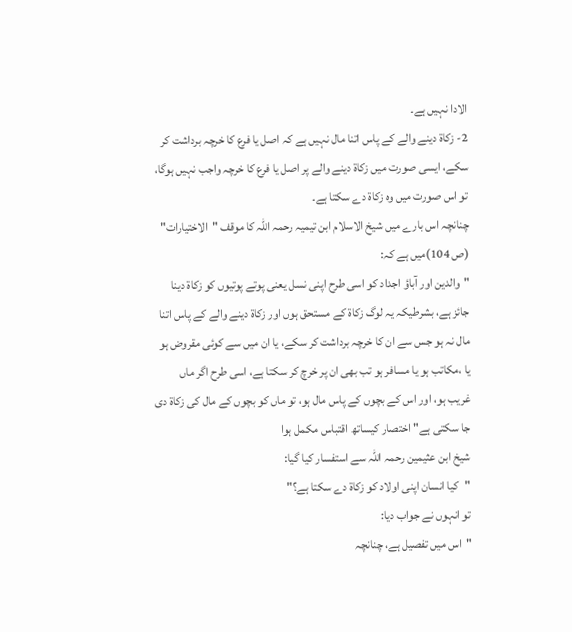الادا نہیں ہے۔
2- زکاۃ دینے والے کے پاس اتنا مال نہیں ہے کہ اصل یا فرع کا خرچہ برداشت کر سکے، ایسی صورت میں زکاۃ دینے والے پر اصل یا فرع کا خرچہ واجب نہیں ہوگا، تو اس صورت میں وہ زکاۃ دے سکتا ہے۔
چنانچہ اس بارے میں شیخ الاسلام ابن تیمیہ رحمہ اللہ کا موقف "الاختيارات" (ص 104)میں ہے کہ:
"والدین اور آباؤ اجداد کو اسی طرح اپنی نسل یعنی پوتے پوتیوں کو زکاۃ دینا جائز ہے، بشرطیکہ یہ لوگ زکاۃ کے مستحق ہوں اور زکاۃ دینے والے کے پاس اتنا مال نہ ہو جس سے ان کا خرچہ برداشت کر سکے، یا ان میں سے کوئی مقروض ہو یا ،مکاتب ہو یا مسافر ہو تب بھی ان پر خرچ کر سکتا ہے، اسی طرح اگر ماں غریب ہو، اور اس کے بچوں کے پاس مال ہو، تو ماں کو بچوں کے مال کی زکاۃ دی جا سکتی ہے" اختصار کیساتھ اقتباس مکمل ہوا
شیخ ابن عثیمین رحمہ اللہ سے استفسار کیا گیا:
"کیا انسان اپنی اولاد کو زکاۃ دے سکتا ہے؟"
تو انہوں نے جواب دیا:
"اس میں تفصیل ہے، چنانچہ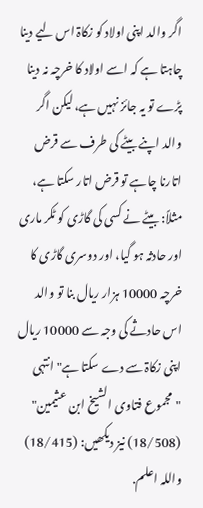اگر والد اپنی اولاد کو زکاۃ اس لیے دینا چاہتا ہے کہ اسے اولاد کا خرچہ نہ دینا پڑے تو یہ جائز نہیں ہے، لیکن اگر والد اپنے بیٹے کی طرف سے قرض اتارنا چاہے تو قرض اتار سکتا ہے، مثلاً: بیٹے نے کسی کی گاڑی کو ٹکر ماری اور حادثہ ہو گیا، اور دوسری گاڑی کا خرچہ 10000 ہزار ریال بنا تو والد اس حادثے کی وجہ سے 10000 ریال اپنی زکاۃ سے دے سکتا ہے" انتہی
"مجموع فتاوى الشیخ ابن عثیمین" (18/508) نیز دیکھیں: (18/415)
واللہ اعلم.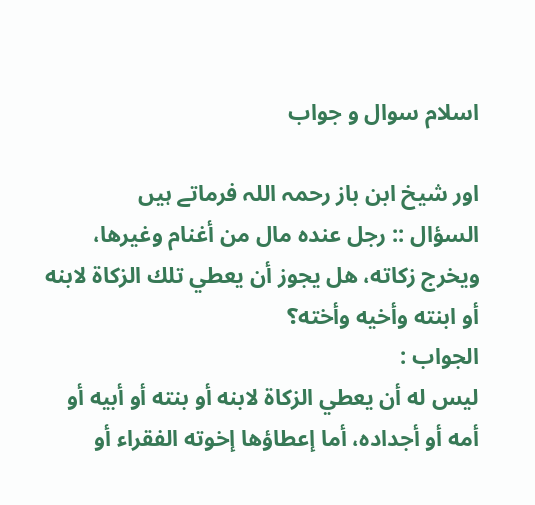اسلام سوال و جواب

اور شیخ ابن باز رحمہ اللہ فرماتے ہیں
السؤال :: رجل عنده مال من أغنام وغيرها، ويخرج زكاته، هل يجوز أن يعطي تلك الزكاة لابنه أو ابنته وأخيه وأخته؟
الجواب :
ليس له أن يعطي الزكاة لابنه أو بنته أو أبيه أو أمه أو أجداده، أما إعطاؤها إخوته الفقراء أو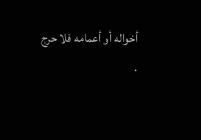أخواله أو أعمامه فلا حرج
.